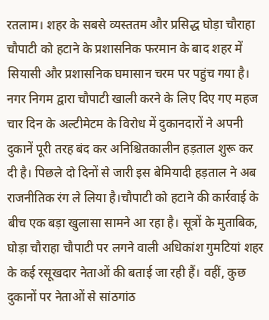रतलाम। शहर के सबसे व्यस्ततम और प्रसिद्ध घोड़ा चौराहा चौपाटी को हटाने के प्रशासनिक फरमान के बाद शहर में सियासी और प्रशासनिक घमासान चरम पर पहुंच गया है। नगर निगम द्वारा चौपाटी खाली करने के लिए दिए गए महज चार दिन के अल्टीमेटम के विरोध में दुकानदारों ने अपनी दुकानें पूरी तरह बंद कर अनिश्चितकालीन हड़ताल शुरू कर दी है। पिछले दो दिनों से जारी इस बेमियादी हड़ताल ने अब राजनीतिक रंग ले लिया है।चौपाटी को हटाने की कार्रवाई के बीच एक बड़ा खुलासा सामने आ रहा है। सूत्रों के मुताबिक, घोड़ा चौराहा चौपाटी पर लगने वाली अधिकांश गुमटियां शहर के कई रसूखदार नेताओं की बताई जा रही हैं। वहीं, कुछ दुकानों पर नेताओं से सांठगांठ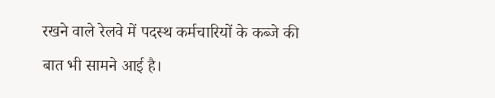रखने वाले रेलवे में पदस्थ कर्मचारियों के कब्जे की बात भी सामने आई है।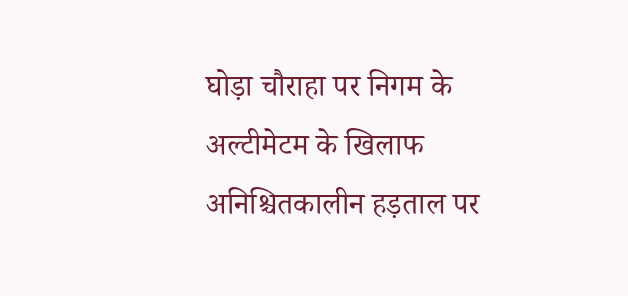घोड़ा चौराहा पर निगम के अल्टीमेटम के खिलाफ अनिश्चितकालीन हड़ताल पर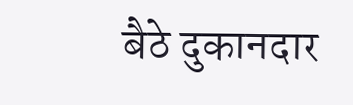बैठे दुकानदार